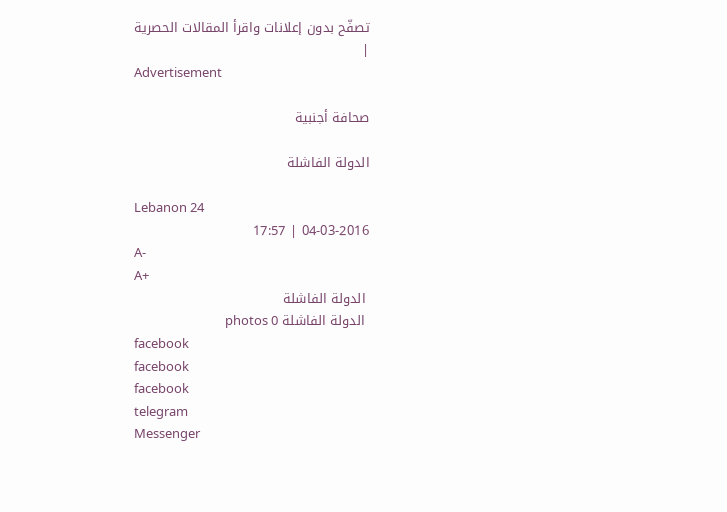تصفّح بدون إعلانات واقرأ المقالات الحصرية
|
Advertisement

صحافة أجنبية

الدولة الفاشلة

Lebanon 24
04-03-2016 | 17:57
A-
A+
 الدولة الفاشلة
 الدولة الفاشلة photos 0
facebook
facebook
facebook
telegram
Messenger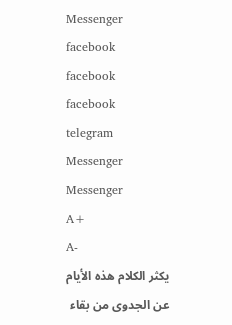Messenger
facebook
facebook
facebook
telegram
Messenger
Messenger
A+
A-
يكثر الكلام هذه الأيام عن الجدوى من بقاء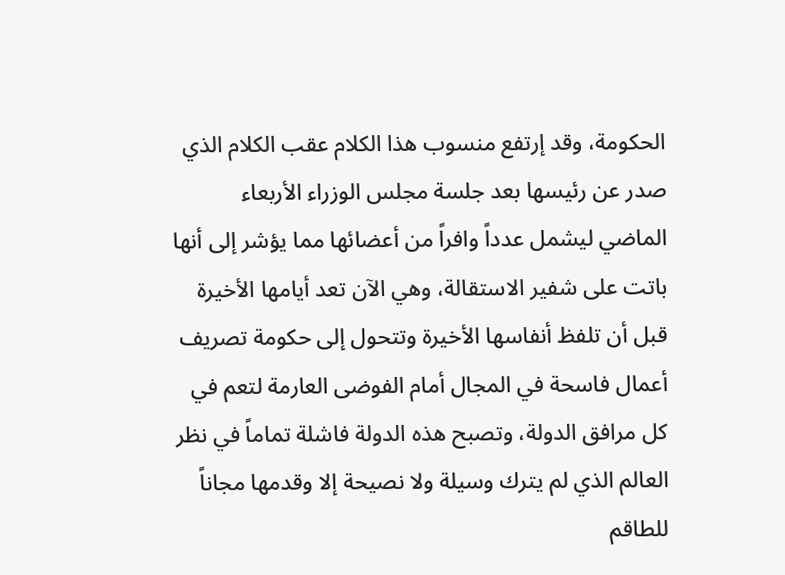الحكومة، وقد إرتفع منسوب هذا الكلام عقب الكلام الذي صدر عن رئيسها بعد جلسة مجلس الوزراء الأربعاء الماضي ليشمل عدداً وافراً من أعضائها مما يؤشر إلى أنها باتت على شفير الاستقالة، وهي الآن تعد أيامها الأخيرة قبل أن تلفظ أنفاسها الأخيرة وتتحول إلى حكومة تصريف أعمال فاسحة في المجال أمام الفوضى العارمة لتعم في كل مرافق الدولة، وتصبح هذه الدولة فاشلة تماماً في نظر العالم الذي لم يترك وسيلة ولا نصيحة إلا وقدمها مجاناً للطاقم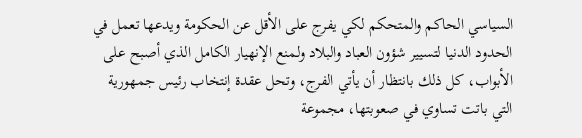السياسي الحاكم والمتحكم لكي يفرج على الأقل عن الحكومة ويدعها تعمل في الحدود الدنيا لتسيير شؤون العباد والبلاد ولمنع الإنهيار الكامل الذي أصبح على الأبواب، كل ذلك بانتظار أن يأتي الفرج، وتحل عقدة إنتخاب رئيس جمهورية التي باتت تساوي في صعوبتها، مجموعة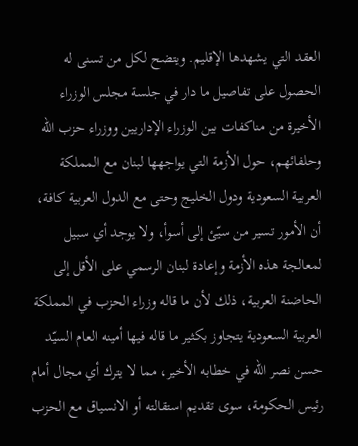العقد التي يشهدها الإقليم. ويتضح لكل من تسنى له الحصول على تفاصيل ما دار في جلسة مجلس الوزراء الأخيرة من مناكفات بين الوزراء الإداريين ووزراء حزب الله وحلفائهم، حول الأزمة التي يواجهها لبنان مع المملكة العربية السعودية ودول الخليج وحتى مع الدول العربية كافة، أن الأمور تسير من سيّئ إلى أسوأ، ولا يوجد أي سبيل لمعالجة هذه الأزمة وإعادة لبنان الرسمي على الأقل إلى الحاضنة العربية، ذلك لأن ما قاله وزراء الحزب في المملكة العربية السعودية يتجاوز بكثير ما قاله فيها أمينه العام السيّد حسن نصر الله في خطابه الأخير، مما لا يترك أي مجال أمام رئيس الحكومة، سوى تقديم استقالته أو الانسياق مع الحزب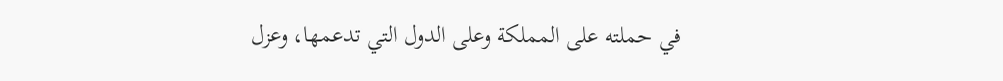في حملته على المملكة وعلى الدول التي تدعمها، وعزل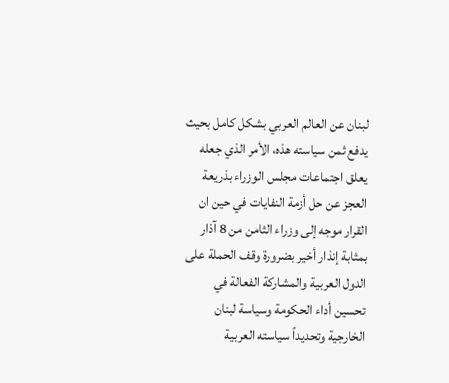لبنان عن العالم العربي بشكل كامل بحيث يدفع ثمن سياسته هذه، الأمر الذي جعله يعلق اجتماعات مجلس الوزراء بذريعة العجز عن حل أزمة النفايات في حين ان القرار موجه إلى وزراء الثامن من 8 آذار بمثابة إنذار أخير بضرورة وقف الحملة على الدول العربية والمشاركة الفعالة في تحسين أداء الحكومة وسياسة لبنان الخارجية وتحديداً سياسته العربية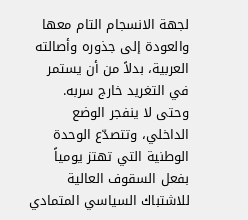لجهة الانسجام التام معها والعودة إلى جذوره وأصالته العربية، بدلاً من أن يستمر في التغريد خارج سربه. وحتى لا ينفجر الوضع الداخلي، وتتصدّع الوحدة الوطنية التي تهتز يومياً بفعل السقوف العالية للاشتباك السياسي المتمادي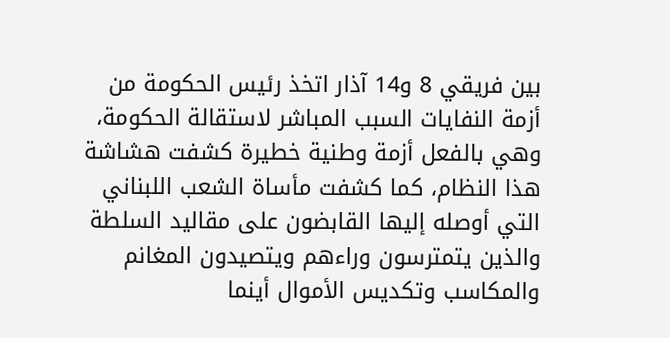بين فريقي 8 و14 آذار اتخذ رئيس الحكومة من أزمة النفايات السبب المباشر لاستقالة الحكومة، وهي بالفعل أزمة وطنية خطيرة كشفت هشاشة هذا النظام، كما كشفت مأساة الشعب اللبناني التي أوصله إليها القابضون على مقاليد السلطة والذين يتمترسون وراءهم ويتصيدون المغانم والمكاسب وتكديس الأموال أينما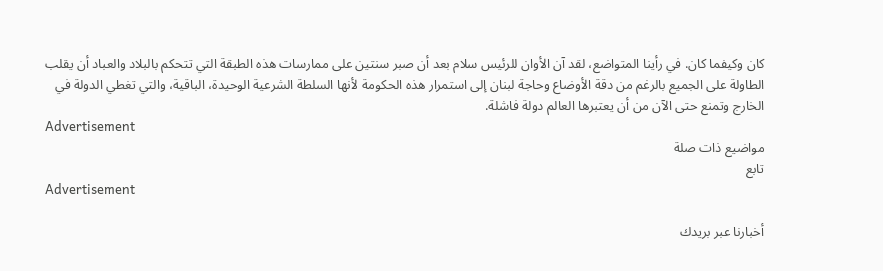كان وكيفما كان. في رأينا المتواضع، لقد آن الأوان للرئيس سلام بعد أن صبر سنتين على ممارسات هذه الطبقة التي تتحكم بالبلاد والعباد أن يقلب الطاولة على الجميع بالرغم من دقة الأوضاع وحاجة لبنان إلى استمرار هذه الحكومة لأنها السلطة الشرعية الوحيدة، الباقية، والتي تغطي الدولة في الخارج وتمنع حتى الآن من أن يعتبرها العالم دولة فاشلة.
Advertisement
مواضيع ذات صلة
تابع
Advertisement

أخبارنا عبر بريدك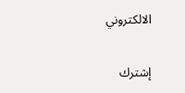الالكتروني

إشترك